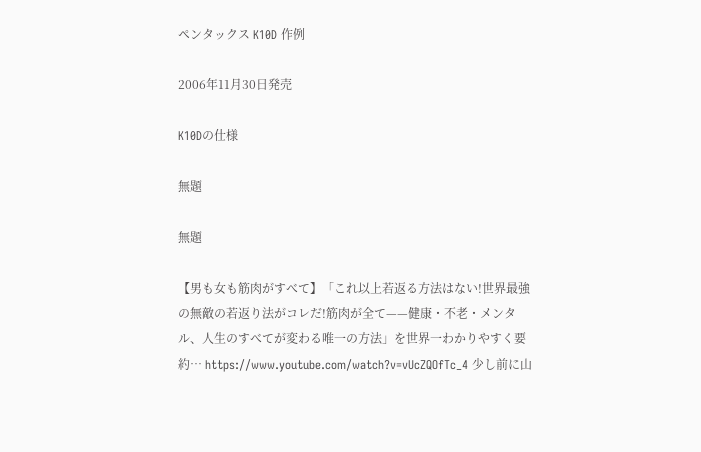ペンタックス K10D 作例

2006年11月30日発売

K10Dの仕様

無題

無題

【男も女も筋肉がすべて】「これ以上若返る方法はない!世界最強の無敵の若返り法がコレだ!筋肉が全て——健康・不老・メンタル、人生のすべてが変わる唯一の方法」を世界一わかりやすく要約… https://www.youtube.com/watch?v=vUcZQOfTc_4 少し前に山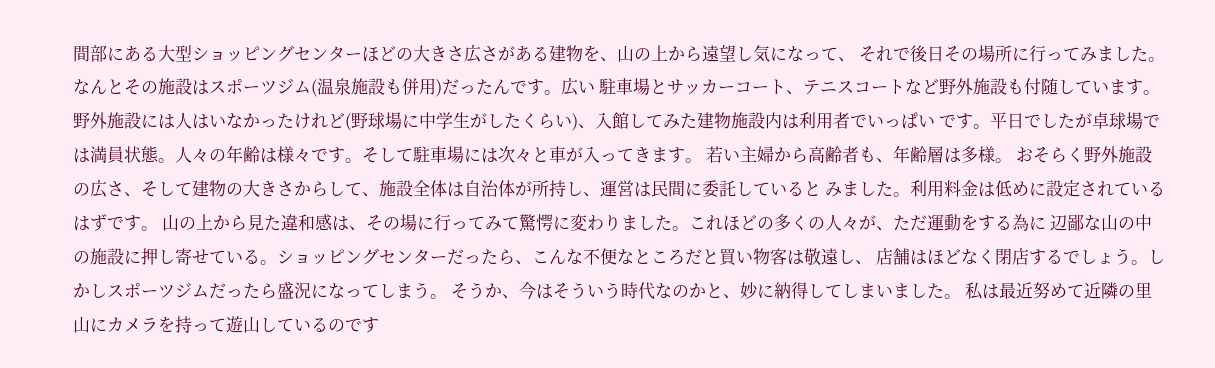間部にある大型ショッピングセンターほどの大きさ広さがある建物を、山の上から遠望し気になって、 それで後日その場所に行ってみました。なんとその施設はスポーツジム(温泉施設も併用)だったんです。広い 駐車場とサッカーコート、テニスコートなど野外施設も付随しています。 野外施設には人はいなかったけれど(野球場に中学生がしたくらい)、入館してみた建物施設内は利用者でいっぱい です。平日でしたが卓球場では満員状態。人々の年齢は様々です。そして駐車場には次々と車が入ってきます。 若い主婦から高齢者も、年齢層は多様。 おそらく野外施設の広さ、そして建物の大きさからして、施設全体は自治体が所持し、運営は民間に委託していると みました。利用料金は低めに設定されているはずです。 山の上から見た違和感は、その場に行ってみて驚愕に変わりました。これほどの多くの人々が、ただ運動をする為に 辺鄙な山の中の施設に押し寄せている。ショッピングセンターだったら、こんな不便なところだと買い物客は敬遠し、 店舗はほどなく閉店するでしょう。しかしスポーツジムだったら盛況になってしまう。 そうか、今はそういう時代なのかと、妙に納得してしまいました。 私は最近努めて近隣の里山にカメラを持って遊山しているのです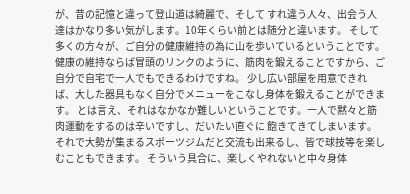が、昔の記憶と違って登山道は綺麗で、そして すれ違う人々、出会う人達はかなり多い気がします。10年くらい前とは随分と違います。 そして多くの方々が、ご自分の健康維持の為に山を歩いているということです。 健康の維持ならば冒頭のリンクのように、筋肉を鍛えることですから、ご自分で自宅で一人でもできるわけですね。 少し広い部屋を用意できれば、大した器具もなく自分でメニューをこなし身体を鍛えることができます。 とは言え、それはなかなか難しいということです。一人で黙々と筋肉運動をするのは辛いですし、だいたい直ぐに 飽きてきてしまいます。それで大勢が集まるスポーツジムだと交流も出来るし、皆で球技等を楽しむこともできます。 そういう具合に、楽しくやれないと中々身体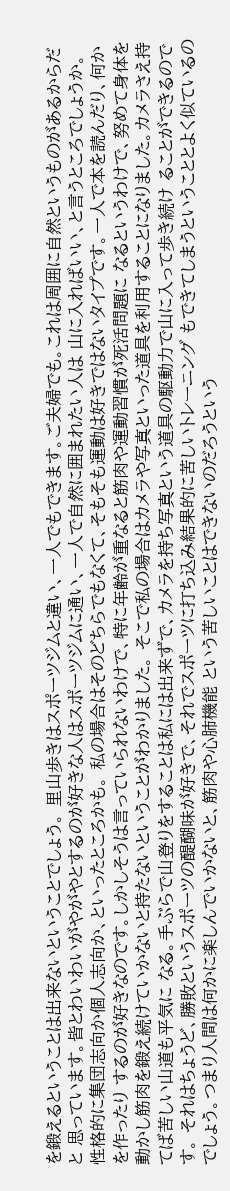を鍛えるということは出来ないということでしょう。 里山歩きはスポーツジムと違い、一人でもできます。ご夫婦でも。これは周囲に自然というものがあるからだと 思っています。皆とわいわいがやがやとするのが好きな人はスポーツジムに通い、一人で自然に囲まれたい人は 山に入ればいい、と言うところでしょうか。性格的に集団志向か個人志向か、といったところかも。 私の場合はそのどちらでもなくて、そもそも運動は好きではないタイプです。一人で本を読んだり、何かを作ったり するのが好きなのです。しかしそうは言っていられないわけで、特に年齢が重なると筋肉や運動習慣が死活問題に なるというわけで、努めて身体を動かし筋肉を鍛え続けていかないと持たないということがわかりました。 そこで私の場合はカメラや写真といった道具を利用することになりました。カメラさえ持てば苦しい山道も平気に なる。手ぶらで山登りをすることは私には出来ずで、カメラを持ち写真という道具の駆動力で山に入って歩き続け ることができるのです。 それはちょうど、勝敗というスポーツの醍醐味が好きで、それでスポーツに打ち込み結果的に苦しいトレーニング もできてしまうということとよく似ているのでしょう。つまり人間は何かに楽しんでいかないと、筋肉や心肺機能 という苦しいことはできないのだろうという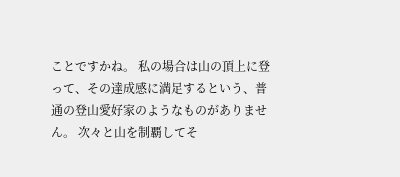ことですかね。 私の場合は山の頂上に登って、その達成感に満足するという、普通の登山愛好家のようなものがありません。 次々と山を制覇してそ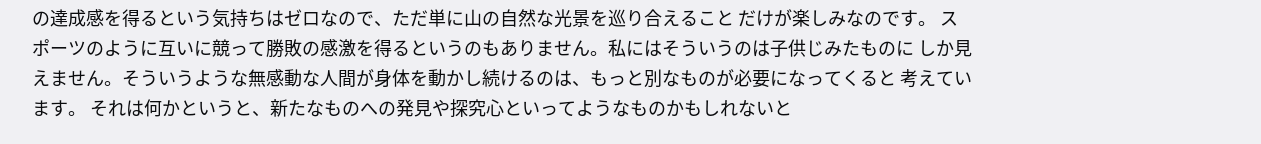の達成感を得るという気持ちはゼロなので、ただ単に山の自然な光景を巡り合えること だけが楽しみなのです。 スポーツのように互いに競って勝敗の感激を得るというのもありません。私にはそういうのは子供じみたものに しか見えません。そういうような無感動な人間が身体を動かし続けるのは、もっと別なものが必要になってくると 考えています。 それは何かというと、新たなものへの発見や探究心といってようなものかもしれないと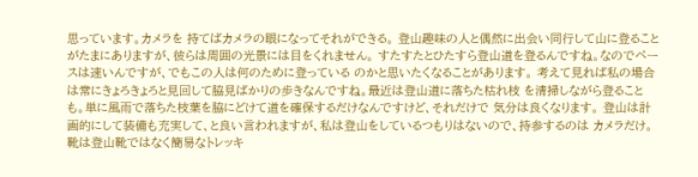思っています。カメラを 持てばカメラの眼になってそれができる。 登山趣味の人と偶然に出会い同行して山に登ることがたまにありますが、彼らは周囲の光景には目をくれません。 すたすたとひたすら登山道を登るんですね。なのでペースは速いんですが、でもこの人は何のために登っている のかと思いたくなることがあります。 考えて見れば私の場合は常にきょろきょろと見回して脇見ばかりの歩きなんですね。最近は登山道に落ちた枯れ枝 を清掃しながら登ることも。単に風雨で落ちた枝葉を脇にどけて道を確保するだけなんですけど、それだけで 気分は良くなります。 登山は計画的にして装備も充実して、と良い言われますが、私は登山をしているつもりはないので、持参するのは カメラだけ。靴は登山靴ではなく簡易なトレッキ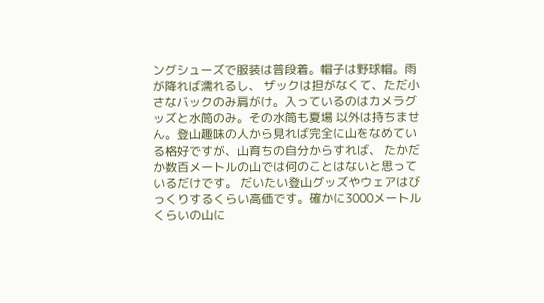ングシューズで服装は普段着。帽子は野球帽。雨が降れば濡れるし、 ザックは担がなくて、ただ小さなバックのみ肩がけ。入っているのはカメラグッズと水筒のみ。その水筒も夏場 以外は持ちません。登山趣味の人から見れば完全に山をなめている格好ですが、山育ちの自分からすれば、 たかだか数百メートルの山では何のことはないと思っているだけです。 だいたい登山グッズやウェアはびっくりするくらい高価です。確かに3000メートルくらいの山に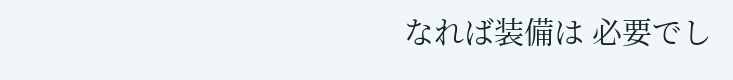なれば装備は 必要でし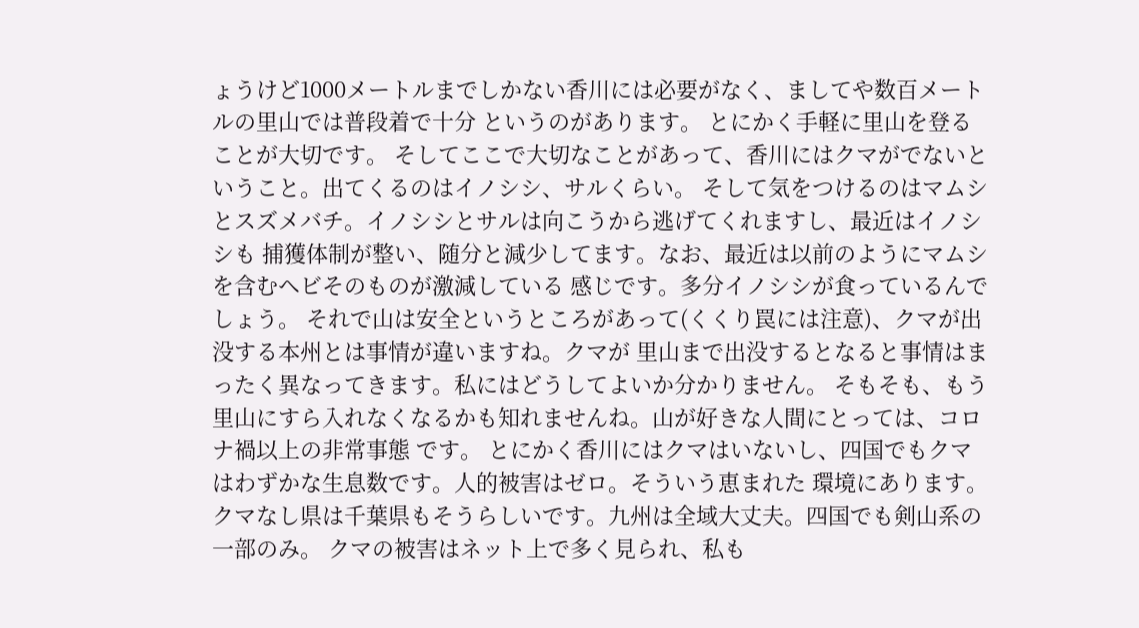ょうけど1000メートルまでしかない香川には必要がなく、ましてや数百メートルの里山では普段着で十分 というのがあります。 とにかく手軽に里山を登ることが大切です。 そしてここで大切なことがあって、香川にはクマがでないということ。出てくるのはイノシシ、サルくらい。 そして気をつけるのはマムシとスズメバチ。イノシシとサルは向こうから逃げてくれますし、最近はイノシシも 捕獲体制が整い、随分と減少してます。なお、最近は以前のようにマムシを含むヘビそのものが激減している 感じです。多分イノシシが食っているんでしょう。 それで山は安全というところがあって(くくり罠には注意)、クマが出没する本州とは事情が違いますね。クマが 里山まで出没するとなると事情はまったく異なってきます。私にはどうしてよいか分かりません。 そもそも、もう里山にすら入れなくなるかも知れませんね。山が好きな人間にとっては、コロナ禍以上の非常事態 です。 とにかく香川にはクマはいないし、四国でもクマはわずかな生息数です。人的被害はゼロ。そういう恵まれた 環境にあります。クマなし県は千葉県もそうらしいです。九州は全域大丈夫。四国でも剣山系の一部のみ。 クマの被害はネット上で多く見られ、私も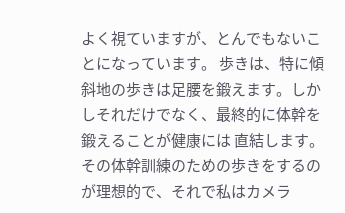よく視ていますが、とんでもないことになっています。 歩きは、特に傾斜地の歩きは足腰を鍛えます。しかしそれだけでなく、最終的に体幹を鍛えることが健康には 直結します。その体幹訓練のための歩きをするのが理想的で、それで私はカメラ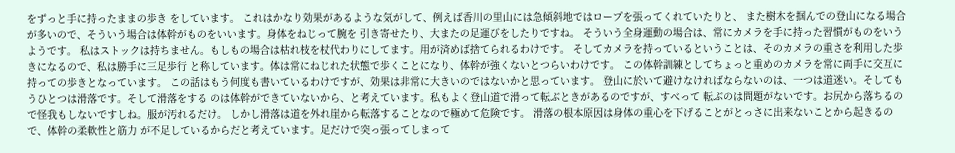をずっと手に持ったままの歩き をしています。 これはかなり効果があるような気がして、例えば香川の里山には急傾斜地ではロープを張ってくれていたりと、 また樹木を掴んでの登山になる場合が多いので、そういう場合は体幹がものをいいます。身体をねじって腕を 引き寄せたり、大またの足運びをしたりですね。 そういう全身運動の場合は、常にカメラを手に持った習慣がものをいうようです。 私はストックは持ちません。もしもの場合は枯れ枝を杖代わりにしてます。用が済めば捨てられるわけです。 そしてカメラを持っているということは、そのカメラの重さを利用した歩きになるので、私は勝手に三足歩行 と称しています。体は常にねじれた状態で歩くことになり、体幹が強くないとつらいわけです。 この体幹訓練としてちょっと重めのカメラを常に両手に交互に持っての歩きとなっています。 この話はもう何度も書いているわけですが、効果は非常に大きいのではないかと思っています。 登山に於いて避けなければならないのは、一つは道迷い。そしてもうひとつは滑落です。そして滑落をする のは体幹ができていないから、と考えています。私もよく登山道で滑って転ぶときがあるのですが、すべって 転ぶのは問題がないです。お尻から落ちるので怪我もしないですしね。服が汚れるだけ。 しかし滑落は道を外れ崖から転落することなので極めて危険です。 滑落の根本原因は身体の重心を下げることがとっさに出来ないことから起きるので、体幹の柔軟性と筋力 が不足しているからだと考えています。足だけで突っ張ってしまって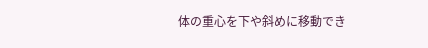体の重心を下や斜めに移動でき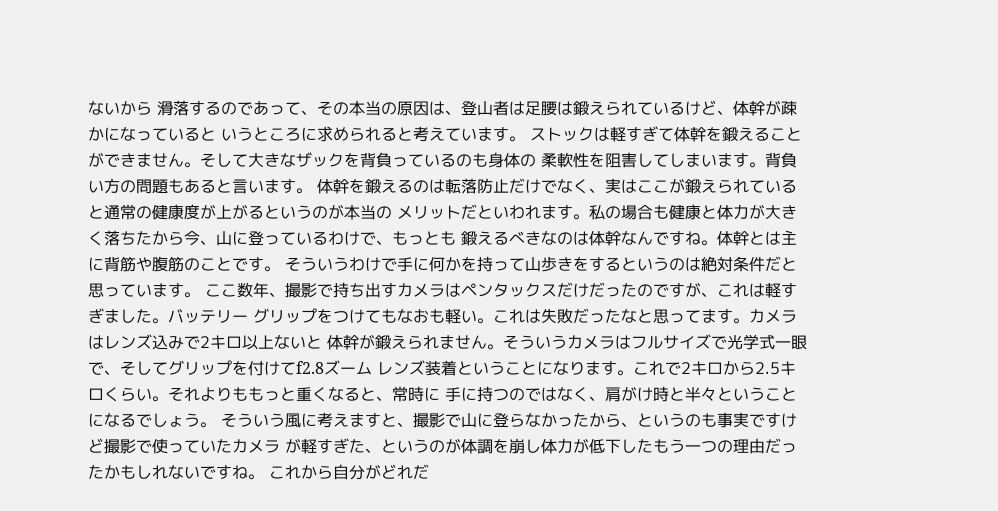ないから 滑落するのであって、その本当の原因は、登山者は足腰は鍛えられているけど、体幹が疎かになっていると いうところに求められると考えています。 ストックは軽すぎて体幹を鍛えることができません。そして大きなザックを背負っているのも身体の 柔軟性を阻害してしまいます。背負い方の問題もあると言います。 体幹を鍛えるのは転落防止だけでなく、実はここが鍛えられていると通常の健康度が上がるというのが本当の メリットだといわれます。私の場合も健康と体力が大きく落ちたから今、山に登っているわけで、もっとも 鍛えるべきなのは体幹なんですね。体幹とは主に背筋や腹筋のことです。 そういうわけで手に何かを持って山歩きをするというのは絶対条件だと思っています。 ここ数年、撮影で持ち出すカメラはペンタックスだけだったのですが、これは軽すぎました。バッテリー グリップをつけてもなおも軽い。これは失敗だったなと思ってます。カメラはレンズ込みで2キロ以上ないと 体幹が鍛えられません。そういうカメラはフルサイズで光学式一眼で、そしてグリップを付けてf2.8ズーム レンズ装着ということになります。これで2キロから2.5キロくらい。それよりももっと重くなると、常時に 手に持つのではなく、肩がけ時と半々ということになるでしょう。 そういう風に考えますと、撮影で山に登らなかったから、というのも事実ですけど撮影で使っていたカメラ が軽すぎた、というのが体調を崩し体力が低下したもう一つの理由だったかもしれないですね。 これから自分がどれだ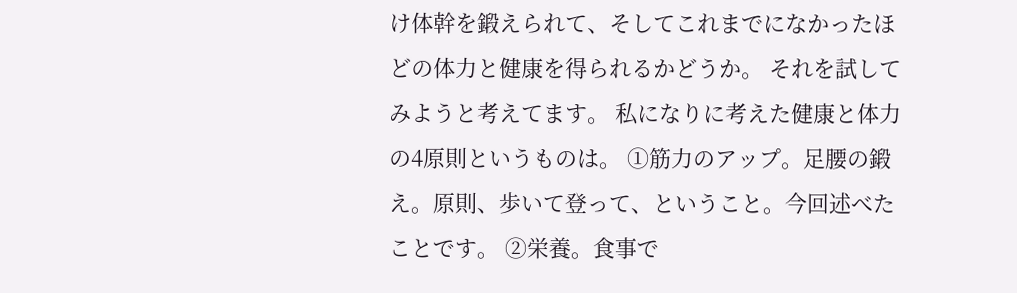け体幹を鍛えられて、そしてこれまでになかったほどの体力と健康を得られるかどうか。 それを試してみようと考えてます。 私になりに考えた健康と体力の4原則というものは。 ①筋力のアップ。足腰の鍛え。原則、歩いて登って、ということ。今回述べたことです。 ②栄養。食事で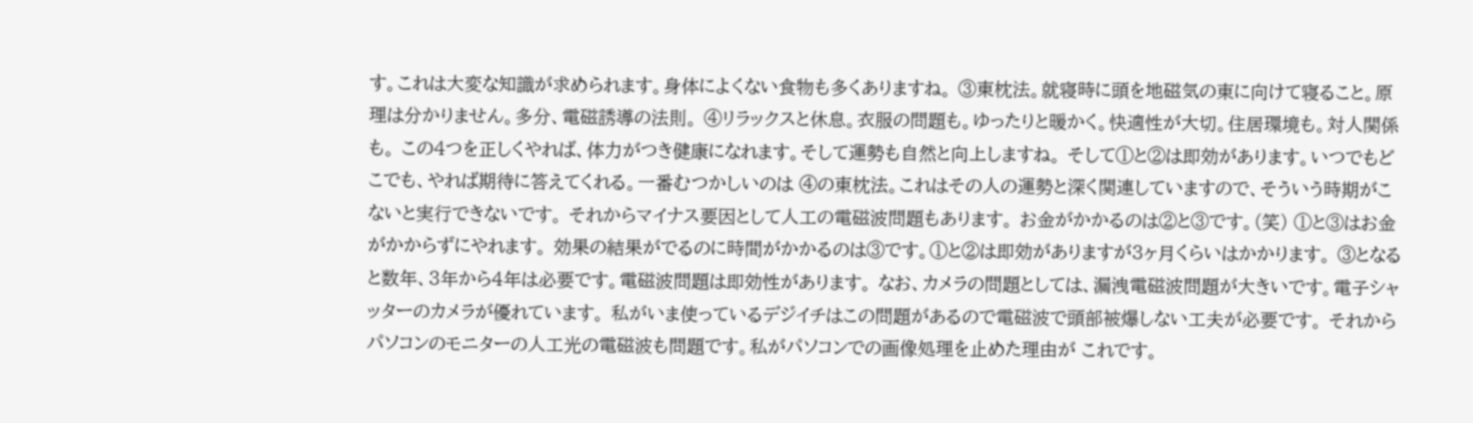す。これは大変な知識が求められます。身体によくない食物も多くありますね。 ③東枕法。就寝時に頭を地磁気の東に向けて寝ること。原理は分かりません。多分、電磁誘導の法則。 ④リラックスと休息。衣服の問題も。ゆったりと暖かく。快適性が大切。住居環境も。対人関係も。 この4つを正しくやれば、体力がつき健康になれます。そして運勢も自然と向上しますね。 そして①と②は即効があります。いつでもどこでも、やれば期待に答えてくれる。一番むつかしいのは ④の東枕法。これはその人の運勢と深く関連していますので、そういう時期がこないと実行できないです。 それからマイナス要因として人工の電磁波問題もあります。 お金がかかるのは②と③です。(笑) ①と③はお金がかからずにやれます。 効果の結果がでるのに時間がかかるのは③です。①と②は即効がありますが3ヶ月くらいはかかります。 ③となると数年、3年から4年は必要です。電磁波問題は即効性があります。 なお、カメラの問題としては、漏洩電磁波問題が大きいです。電子シャッターのカメラが優れています。 私がいま使っているデジイチはこの問題があるので電磁波で頭部被爆しない工夫が必要です。 それからパソコンのモニターの人工光の電磁波も問題です。私がパソコンでの画像処理を止めた理由が これです。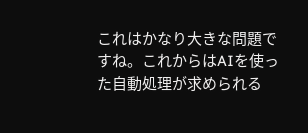これはかなり大きな問題ですね。これからはAIを使った自動処理が求められる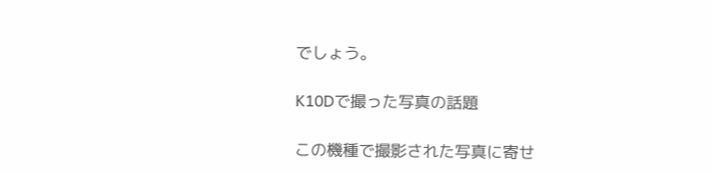でしょう。

K10Dで撮った写真の話題

この機種で撮影された写真に寄せ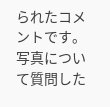られたコメントです。写真について質問した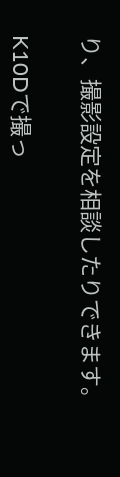り、撮影設定を相談したりできます。

K10Dで撮っ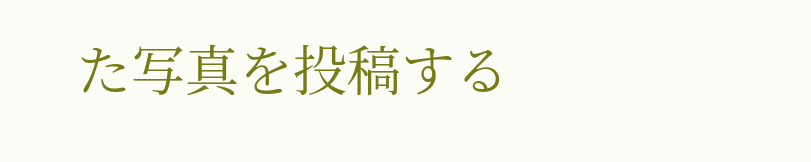た写真を投稿する